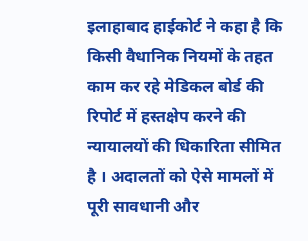इलाहाबाद हाईकोर्ट ने कहा है कि किसी वैधानिक नियमों के तहत काम कर रहे मेडिकल बोर्ड की रिपोर्ट में हस्तक्षेप करने की न्यायालयों की धिकारिता सीमित है । अदालतों को ऐसे मामलों में पूरी सावधानी और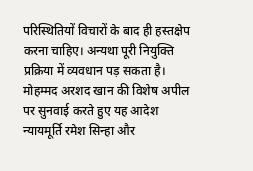परिस्थितियों विचारों के बाद ही हस्तक्षेप करना चाहिए। अन्यथा पूरी नियुक्ति प्रक्रिया में व्यवधान पड़ सकता है।
मोहम्मद अरशद खान की विशेष अपील पर सुनवाई करते हुए यह आदेश न्यायमूर्ति रमेश सिन्हा और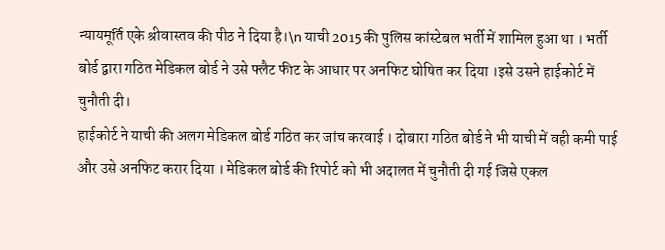न्यायमूर्ति एके श्रीवास्तव की पीठ ने दिया है।\n याची 2015 की पुलिस कांस्टेबल भर्ती में शामिल हुआ था । भर्ती बोर्ड द्वारा गठित मेडिकल बोर्ड ने उसे फ्लैट फीट के आधार पर अनफिट घोषित कर दिया ।इसे उसने हाईकोर्ट में चुनौती दी।
हाईकोर्ट ने याची की अलग मेडिकल बोर्ड गठित कर जांच करवाई । दोबारा गठित बोर्ड ने भी याची में वही कमी पाई और उसे अनफिट करार दिया । मेडिकल बोर्ड की रिपोर्ट को भी अदालत में चुनौती दी गई जिसे एकल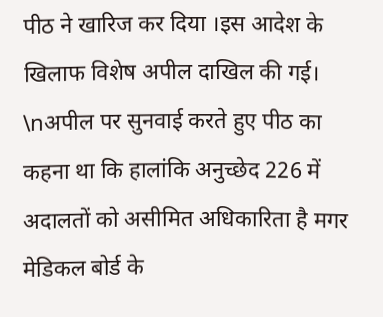पीठ ने खारिज कर दिया ।इस आदेश के खिलाफ विशेष अपील दाखिल की गई। \nअपील पर सुनवाई करते हुए पीठ का कहना था कि हालांकि अनुच्छेद 226 में अदालतों को असीमित अधिकारिता है मगर मेडिकल बोर्ड के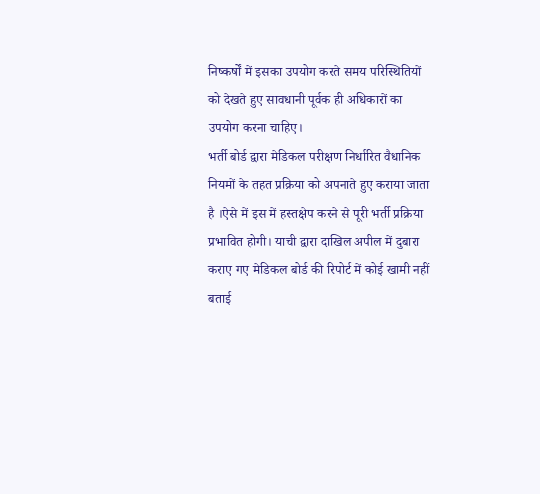निष्कर्षों में इसका उपयोग करते समय परिस्थितियों को देखते हुए सावधानी पूर्वक ही अधिकारों का उपयोग करना चाहिए।
भर्ती बोर्ड द्वारा मेडिकल परीक्षण निर्धारित वैधानिक नियमों के तहत प्रक्रिया को अपनाते हुए कराया जाता है ।ऐसे में इस में हस्तक्षेप करने से पूरी भर्ती प्रक्रिया प्रभावित होगी। याची द्वारा दाखिल अपील में दुबारा कराए गए मेडिकल बोर्ड की रिपोर्ट में कोई खामी नहीं बताई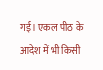गई। एकल पीठ के आदेश में भी किसी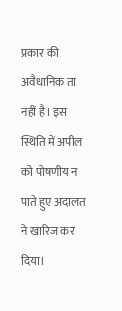प्रकार की अवैधानिक ता नहीं है। इस स्थिति में अपील को पोषणीय न पाते हुए अदालत ने खारिज कर दिया।